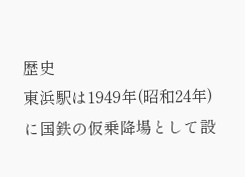歴史
東浜駅は1949年(昭和24年)に国鉄の仮乗降場として設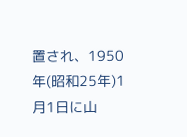置され、1950年(昭和25年)1月1日に山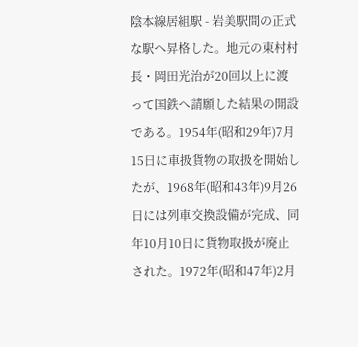陰本線居組駅 - 岩美駅間の正式な駅へ昇格した。地元の東村村長・岡田光治が20回以上に渡って国鉄へ請願した結果の開設である。1954年(昭和29年)7月15日に車扱貨物の取扱を開始したが、1968年(昭和43年)9月26日には列車交換設備が完成、同年10月10日に貨物取扱が廃止された。1972年(昭和47年)2月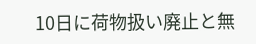10日に荷物扱い廃止と無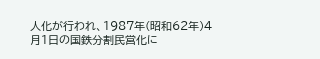人化が行われ、1987年(昭和62年)4月1日の国鉄分割民営化に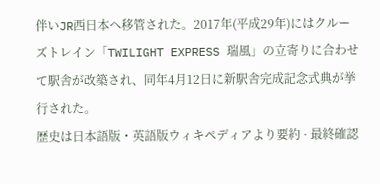伴いJR西日本へ移管された。2017年(平成29年)にはクルーズトレイン「TWILIGHT EXPRESS 瑞風」の立寄りに合わせて駅舎が改築され、同年4月12日に新駅舎完成記念式典が挙行された。
歴史は日本語版・英語版ウィキペディアより要約 · 最終確認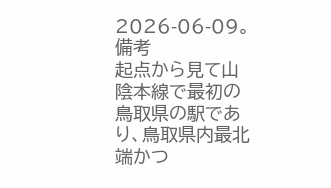2026-06-09。
備考
起点から見て山陰本線で最初の鳥取県の駅であり、鳥取県内最北端かつ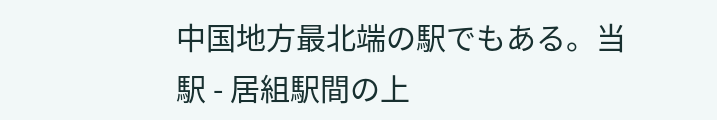中国地方最北端の駅でもある。当駅 - 居組駅間の上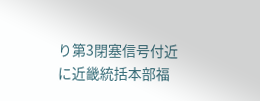り第3閉塞信号付近に近畿統括本部福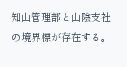知山管理部と山陰支社の境界標が存在する。